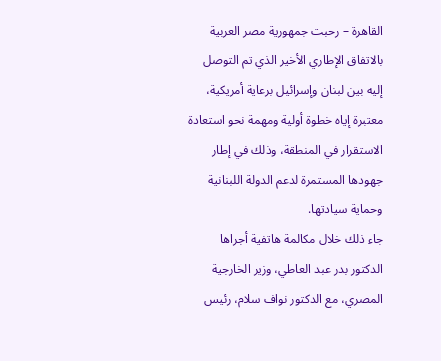القاهرة – رحبت جمهورية مصر العربية بالاتفاق الإطاري الأخير الذي تم التوصل إليه بين لبنان وإسرائيل برعاية أمريكية، معتبرة إياه خطوة أولية ومهمة نحو استعادة الاستقرار في المنطقة، وذلك في إطار جهودها المستمرة لدعم الدولة اللبنانية وحماية سيادتها.
جاء ذلك خلال مكالمة هاتفية أجراها الدكتور بدر عبد العاطي، وزير الخارجية المصري، مع الدكتور نواف سلام، رئيس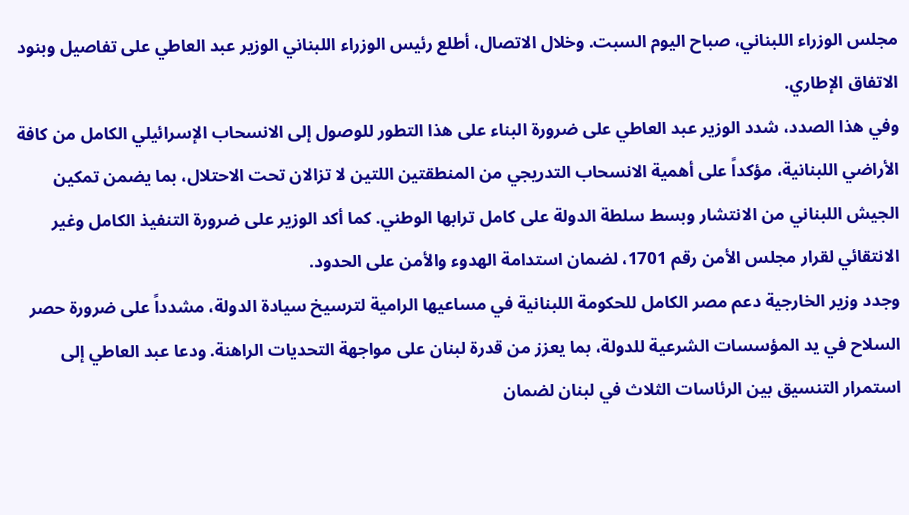مجلس الوزراء اللبناني، صباح اليوم السبت. وخلال الاتصال، أطلع رئيس الوزراء اللبناني الوزير عبد العاطي على تفاصيل وبنود الاتفاق الإطاري.
وفي هذا الصدد، شدد الوزير عبد العاطي على ضرورة البناء على هذا التطور للوصول إلى الانسحاب الإسرائيلي الكامل من كافة الأراضي اللبنانية، مؤكداً على أهمية الانسحاب التدريجي من المنطقتين اللتين لا تزالان تحت الاحتلال، بما يضمن تمكين الجيش اللبناني من الانتشار وبسط سلطة الدولة على كامل ترابها الوطني. كما أكد الوزير على ضرورة التنفيذ الكامل وغير الانتقائي لقرار مجلس الأمن رقم 1701، لضمان استدامة الهدوء والأمن على الحدود.
وجدد وزير الخارجية دعم مصر الكامل للحكومة اللبنانية في مساعيها الرامية لترسيخ سيادة الدولة، مشدداً على ضرورة حصر السلاح في يد المؤسسات الشرعية للدولة، بما يعزز من قدرة لبنان على مواجهة التحديات الراهنة. ودعا عبد العاطي إلى استمرار التنسيق بين الرئاسات الثلاث في لبنان لضمان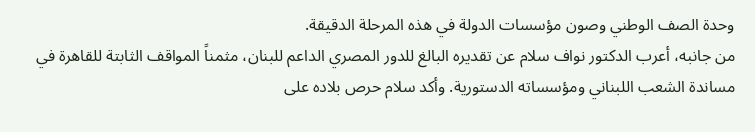وحدة الصف الوطني وصون مؤسسات الدولة في هذه المرحلة الدقيقة.
من جانبه، أعرب الدكتور نواف سلام عن تقديره البالغ للدور المصري الداعم للبنان، مثمناً المواقف الثابتة للقاهرة في مساندة الشعب اللبناني ومؤسساته الدستورية. وأكد سلام حرص بلاده على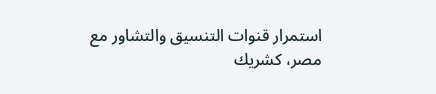استمرار قنوات التنسيق والتشاور مع مصر، كشريك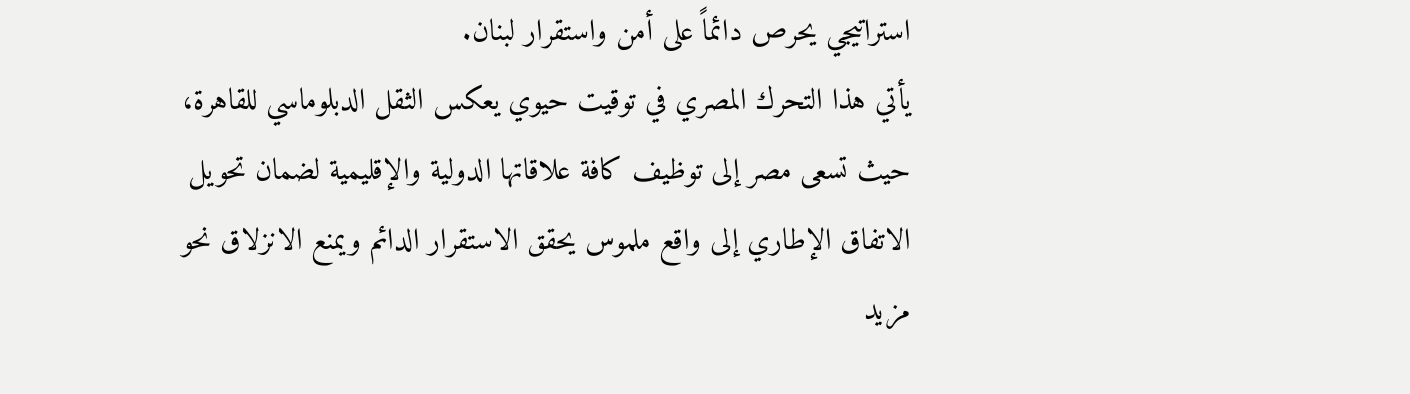استراتيجي يحرص دائماً على أمن واستقرار لبنان.
يأتي هذا التحرك المصري في توقيت حيوي يعكس الثقل الدبلوماسي للقاهرة، حيث تسعى مصر إلى توظيف كافة علاقاتها الدولية والإقليمية لضمان تحويل الاتفاق الإطاري إلى واقع ملموس يحقق الاستقرار الدائم ويمنع الانزلاق نحو مزيد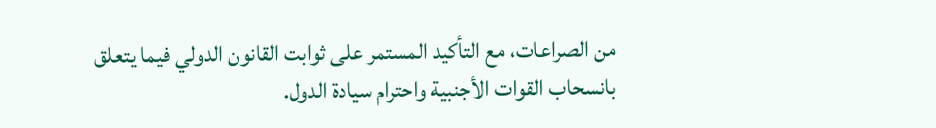من الصراعات، مع التأكيد المستمر على ثوابت القانون الدولي فيما يتعلق بانسحاب القوات الأجنبية واحترام سيادة الدول.